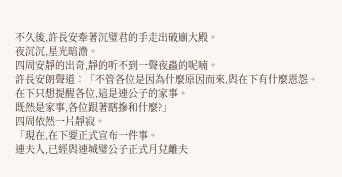不久後,許長安牽著沉璧君的手走出破廟大殿。
夜沉沉,星光暗澹。
四周安靜的出奇,靜的听不到一聲夜蟲的呢喃。
許長安朗聲道︰「不管各位是因為什麼原因而來,與在下有什麼恩怨。
在下只想提醒各位,這是連公子的家事。
既然是家事,各位跟著瞎摻和什麼?」
四周依然一片靜寂。
「現在,在下要正式宣布一件事。
連夫人,已經與連城璧公子正式月兌離夫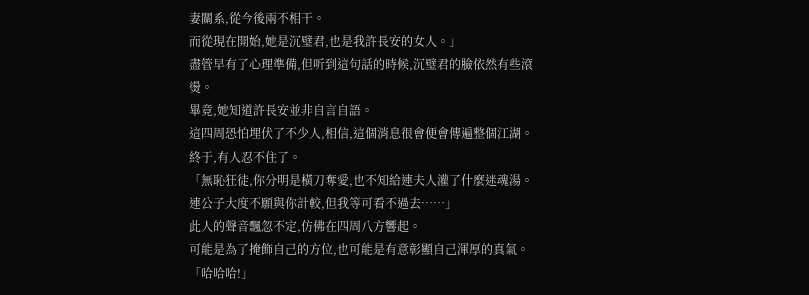妻關系,從今後兩不相干。
而從現在開始,她是沉璧君,也是我許長安的女人。」
盡管早有了心理準備,但听到這句話的時候,沉璧君的臉依然有些滾燙。
畢竟,她知道許長安並非自言自語。
這四周恐怕埋伏了不少人,相信,這個消息很會便會傳遍整個江湖。
終于,有人忍不住了。
「無恥狂徒,你分明是橫刀奪愛,也不知給連夫人灌了什麼迷魂湯。
連公子大度不願與你計較,但我等可看不過去……」
此人的聲音飄忽不定,仿佛在四周八方響起。
可能是為了掩飾自己的方位,也可能是有意彰顯自己渾厚的真氣。
「哈哈哈!」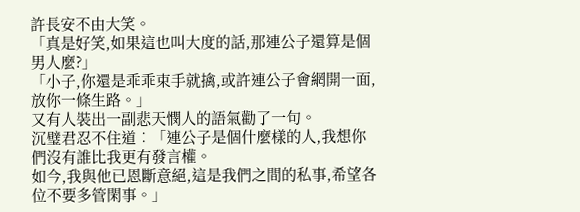許長安不由大笑。
「真是好笑,如果這也叫大度的話,那連公子還算是個男人麼?」
「小子,你還是乖乖束手就擒,或許連公子會網開一面,放你一條生路。」
又有人裝出一副悲天憫人的語氣勸了一句。
沉璧君忍不住道︰「連公子是個什麼樣的人,我想你們沒有誰比我更有發言權。
如今,我與他已恩斷意絕,這是我們之間的私事,希望各位不要多管閑事。」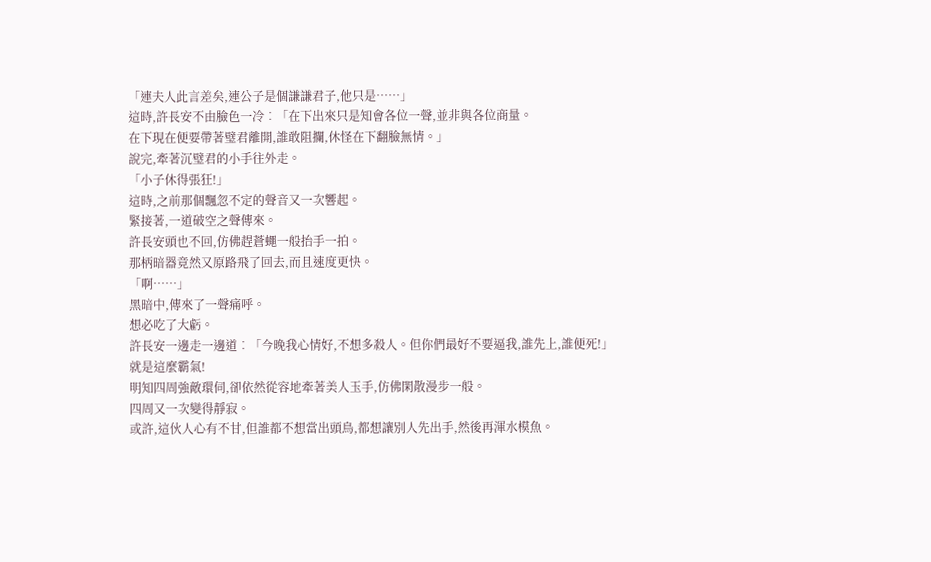「連夫人此言差矣,連公子是個謙謙君子,他只是……」
這時,許長安不由臉色一冷︰「在下出來只是知會各位一聲,並非與各位商量。
在下現在便要帶著璧君離開,誰敢阻攔,休怪在下翻臉無情。」
說完,牽著沉璧君的小手往外走。
「小子休得張狂!」
這時,之前那個飄忽不定的聲音又一次響起。
緊接著,一道破空之聲傳來。
許長安頭也不回,仿佛趕蒼蠅一般抬手一拍。
那柄暗器竟然又原路飛了回去,而且速度更快。
「啊……」
黑暗中,傳來了一聲痛呼。
想必吃了大虧。
許長安一邊走一邊道︰「今晚我心情好,不想多殺人。但你們最好不要逼我,誰先上,誰便死!」
就是這麼霸氣!
明知四周強敵環伺,卻依然從容地牽著美人玉手,仿佛閑散漫步一般。
四周又一次變得靜寂。
或許,這伙人心有不甘,但誰都不想當出頭鳥,都想讓別人先出手,然後再渾水模魚。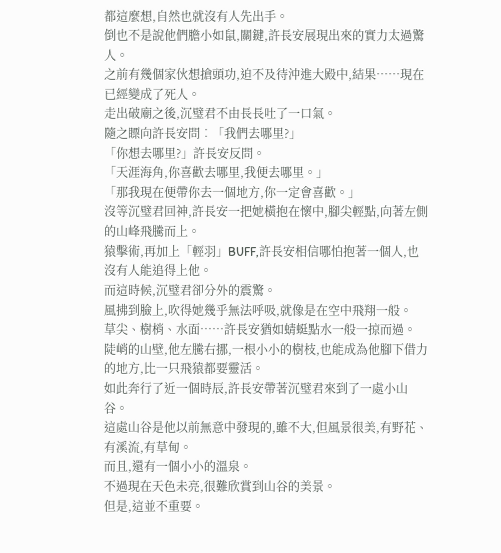都這麼想,自然也就沒有人先出手。
倒也不是說他們膽小如鼠,關鍵,許長安展現出來的實力太過驚人。
之前有幾個家伙想搶頭功,迫不及待沖進大殿中,結果……現在已經變成了死人。
走出破廟之後,沉璧君不由長長吐了一口氣。
隨之瞟向許長安問︰「我們去哪里?」
「你想去哪里?」許長安反問。
「天涯海角,你喜歡去哪里,我便去哪里。」
「那我現在便帶你去一個地方,你一定會喜歡。」
沒等沉璧君回神,許長安一把她橫抱在懷中,腳尖輕點,向著左側的山峰飛騰而上。
猿擊術,再加上「輕羽」BUFF,許長安相信哪怕抱著一個人,也沒有人能追得上他。
而這時候,沉璧君卻分外的震驚。
風拂到臉上,吹得她幾乎無法呼吸,就像是在空中飛翔一般。
草尖、樹梢、水面……許長安猶如蜻蜓點水一般一掠而過。
陡峭的山壁,他左騰右挪,一根小小的樹枝,也能成為他腳下借力的地方,比一只飛猿都要靈活。
如此奔行了近一個時辰,許長安帶著沉璧君來到了一處小山谷。
這處山谷是他以前無意中發現的,雖不大,但風景很美,有野花、有溪流,有草甸。
而且,還有一個小小的溫泉。
不過現在天色未亮,很難欣賞到山谷的美景。
但是,這並不重要。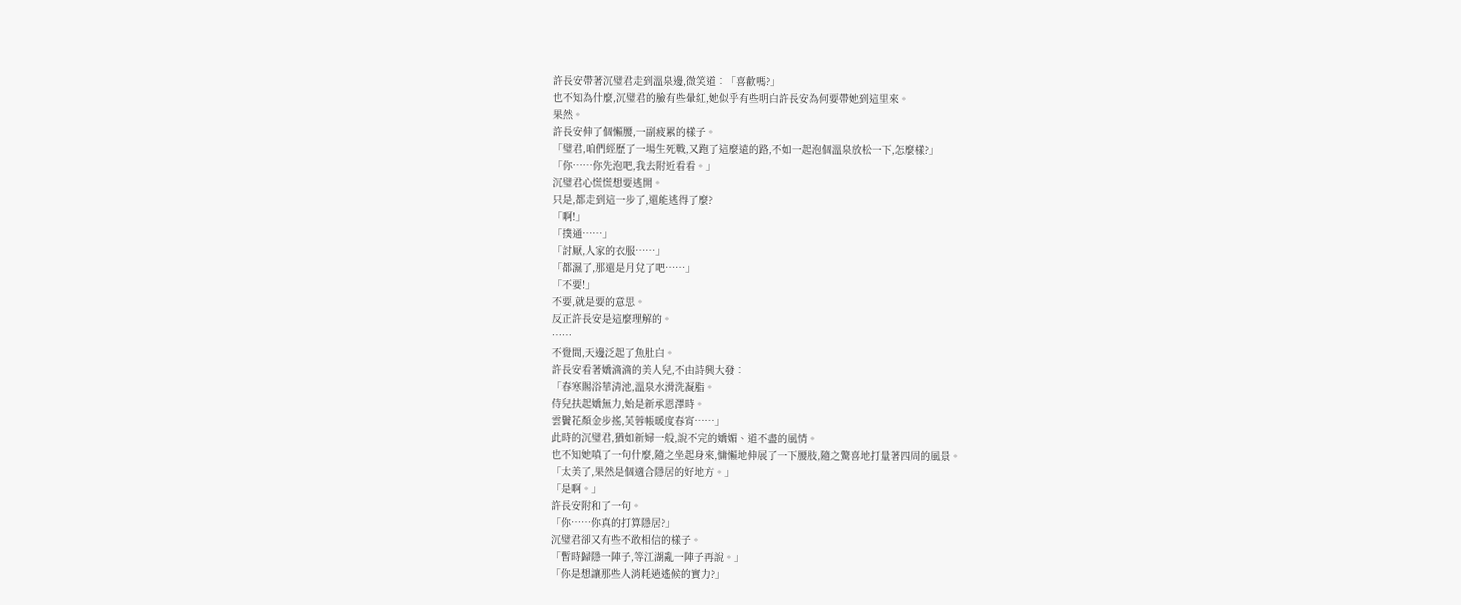許長安帶著沉璧君走到溫泉邊,微笑道︰「喜歡嗎?」
也不知為什麼,沉璧君的臉有些暈紅,她似乎有些明白許長安為何要帶她到這里來。
果然。
許長安伸了個懶腰,一副疲累的樣子。
「璧君,咱們經歷了一場生死戰,又跑了這麼遠的路,不如一起泡個溫泉放松一下,怎麼樣?」
「你……你先泡吧,我去附近看看。」
沉璧君心慌慌想要逃開。
只是,都走到這一步了,還能逃得了麼?
「啊!」
「撲通……」
「討厭,人家的衣服……」
「都濕了,那還是月兌了吧……」
「不要!」
不要,就是要的意思。
反正許長安是這麼理解的。
……
不覺間,天邊泛起了魚肚白。
許長安看著嬌滴滴的美人兒,不由詩興大發︰
「春寒賜浴華清池,溫泉水滑洗凝脂。
侍兒扶起嬌無力,始是新承恩澤時。
雲鬢花顏金步搖,芙蓉帳暖度春宵……」
此時的沉璧君,猶如新婦一般,說不完的嬌媚、道不盡的風情。
也不知她嗔了一句什麼,隨之坐起身來,慵懶地伸展了一下腰肢,隨之驚喜地打量著四周的風景。
「太美了,果然是個適合隱居的好地方。」
「是啊。」
許長安附和了一句。
「你……你真的打算隱居?」
沉璧君卻又有些不敢相信的樣子。
「暫時歸隱一陣子,等江湖亂一陣子再說。」
「你是想讓那些人消耗逍遙候的實力?」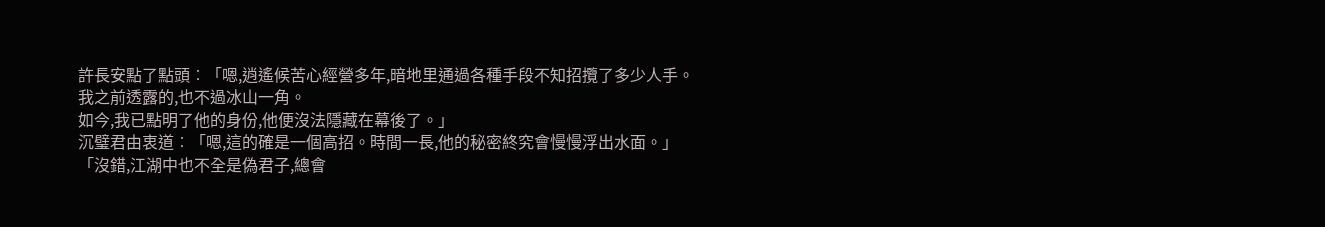許長安點了點頭︰「嗯,逍遙候苦心經營多年,暗地里通過各種手段不知招攬了多少人手。
我之前透露的,也不過冰山一角。
如今,我已點明了他的身份,他便沒法隱藏在幕後了。」
沉璧君由衷道︰「嗯,這的確是一個高招。時間一長,他的秘密終究會慢慢浮出水面。」
「沒錯,江湖中也不全是偽君子,總會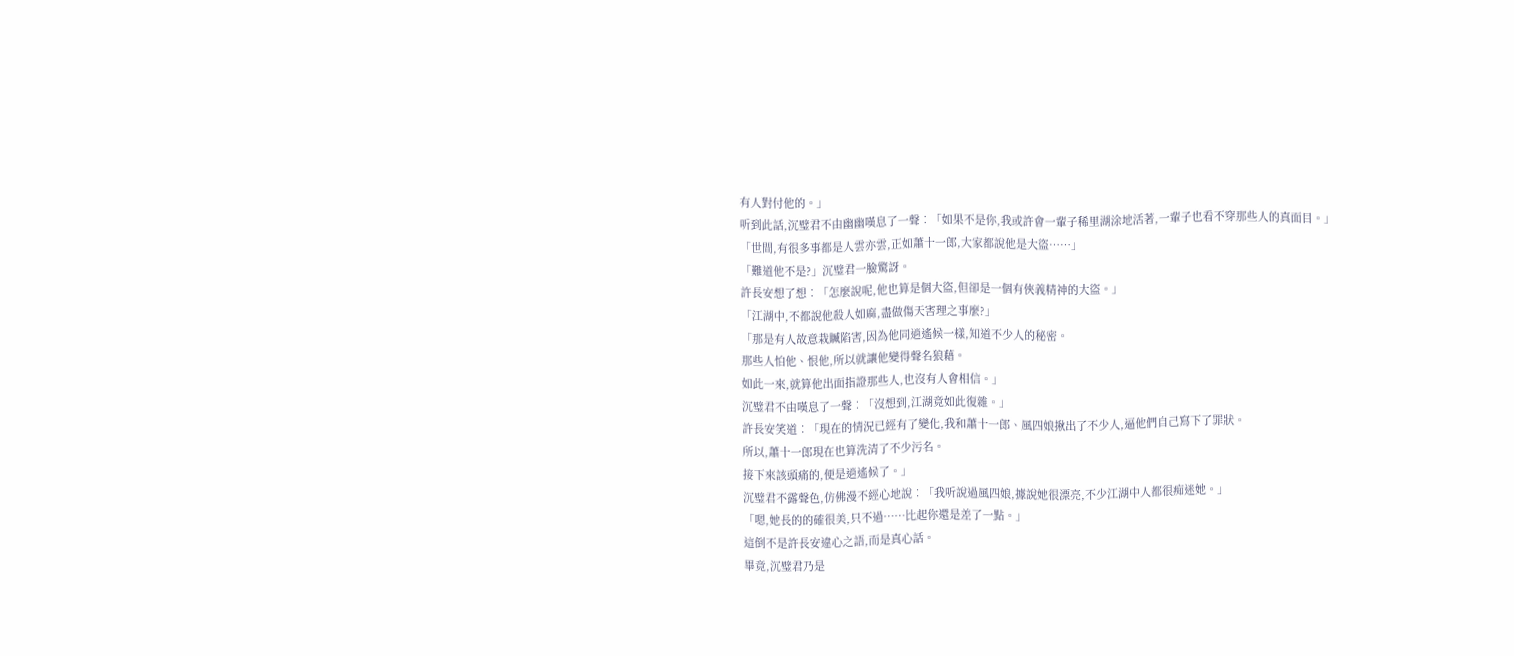有人對付他的。」
听到此話,沉璧君不由幽幽嘆息了一聲︰「如果不是你,我或許會一輩子稀里湖涂地活著,一輩子也看不穿那些人的真面目。」
「世間,有很多事都是人雲亦雲,正如蕭十一郎,大家都說他是大盜……」
「難道他不是?」沉璧君一臉驚訝。
許長安想了想︰「怎麼說呢,他也算是個大盜,但卻是一個有俠義精神的大盜。」
「江湖中,不都說他殺人如麻,盡做傷天害理之事麼?」
「那是有人故意栽贓陷害,因為他同逍遙候一樣,知道不少人的秘密。
那些人怕他、恨他,所以就讓他變得聲名狼藉。
如此一來,就算他出面指證那些人,也沒有人會相信。」
沉璧君不由嘆息了一聲︰「沒想到,江湖竟如此復雜。」
許長安笑道︰「現在的情況已經有了變化,我和蕭十一郎、風四娘揪出了不少人,逼他們自己寫下了罪狀。
所以,蕭十一郎現在也算洗清了不少污名。
接下來該頭痛的,便是逍遙候了。」
沉璧君不露聲色,仿佛漫不經心地說︰「我听說過風四娘,據說她很漂亮,不少江湖中人都很痴迷她。」
「嗯,她長的的確很美,只不過……比起你還是差了一點。」
這倒不是許長安違心之語,而是真心話。
畢竟,沉璧君乃是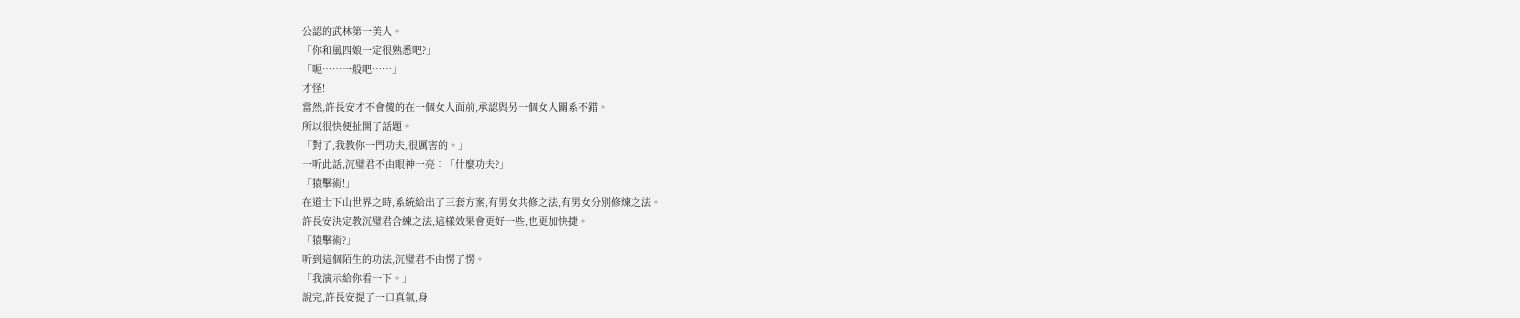公認的武林第一美人。
「你和風四娘一定很熟悉吧?」
「呃……一般吧……」
才怪!
當然,許長安才不會傻的在一個女人面前,承認與另一個女人關系不錯。
所以很快便扯開了話題。
「對了,我教你一門功夫,很厲害的。」
一听此話,沉璧君不由眼神一亮︰「什麼功夫?」
「猿擊術!」
在道士下山世界之時,系統給出了三套方案,有男女共修之法,有男女分別修煉之法。
許長安決定教沉璧君合練之法,這樣效果會更好一些,也更加快捷。
「猿擊術?」
听到這個陌生的功法,沉璧君不由愣了愣。
「我演示給你看一下。」
說完,許長安提了一口真氣,身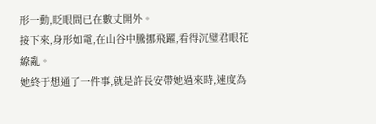形一動,眨眼間已在數丈開外。
接下來,身形如電,在山谷中騰挪飛躍,看得沉璧君眼花繚亂。
她終于想通了一件事,就是許長安帶她過來時,速度為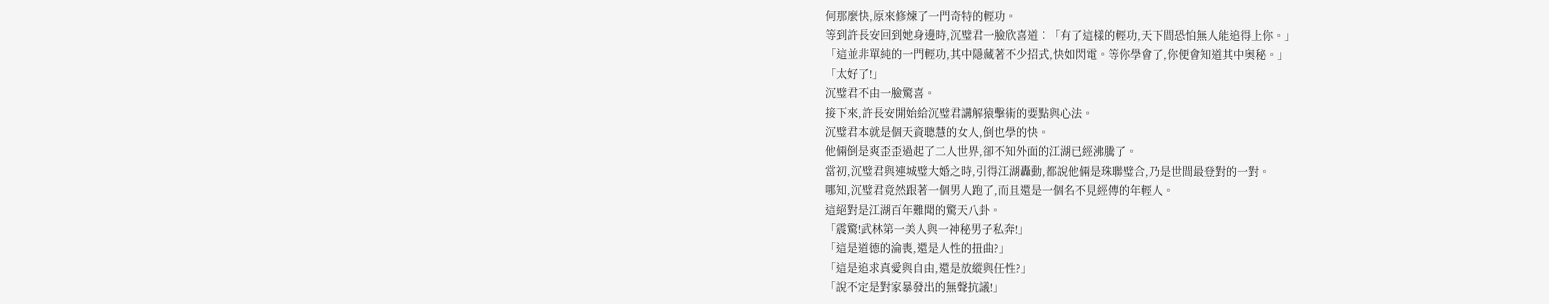何那麼快,原來修煉了一門奇特的輕功。
等到許長安回到她身邊時,沉璧君一臉欣喜道︰「有了這樣的輕功,天下間恐怕無人能追得上你。」
「這並非單純的一門輕功,其中隱藏著不少招式,快如閃電。等你學會了,你便會知道其中奧秘。」
「太好了!」
沉璧君不由一臉驚喜。
接下來,許長安開始給沉璧君講解猿擊術的要點與心法。
沉璧君本就是個天資聰慧的女人,倒也學的快。
他倆倒是爽歪歪過起了二人世界,卻不知外面的江湖已經沸騰了。
當初,沉璧君與連城璧大婚之時,引得江湖轟動,都說他倆是珠聯璧合,乃是世間最登對的一對。
哪知,沉璧君竟然跟著一個男人跑了,而且還是一個名不見經傳的年輕人。
這絕對是江湖百年難聞的驚天八卦。
「震驚!武林第一美人與一神秘男子私奔!」
「這是道德的淪喪,還是人性的扭曲?」
「這是追求真愛與自由,還是放縱與任性?」
「說不定是對家暴發出的無聲抗議!」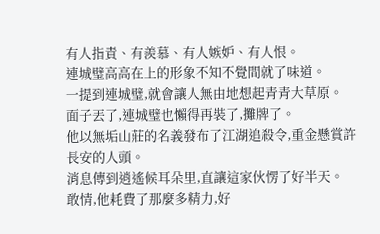有人指責、有羨慕、有人嫉妒、有人恨。
連城璧高高在上的形象不知不覺間就了味道。
一提到連城璧,就會讓人無由地想起青青大草原。
面子丟了,連城璧也懶得再裝了,攤牌了。
他以無垢山莊的名義發布了江湖追殺令,重金懸賞許長安的人頭。
消息傳到逍遙候耳朵里,直讓這家伙愣了好半天。
敢情,他耗費了那麼多精力,好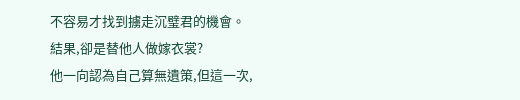不容易才找到擄走沉璧君的機會。
結果,卻是替他人做嫁衣裳?
他一向認為自己算無遺策,但這一次,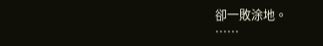卻一敗涂地。
……